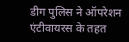डीग पुलिस ने ऑपरेशन एंटीवायरस के तहत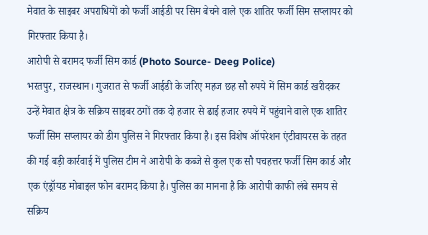मेवात के साइबर अपराधियों को फर्जी आईडी पर सिम बेचने वाले एक शातिर फर्जी सिम सप्लायर को गिरफ्तार किया है।
आरोपी से बरामद फर्जी सिम कार्ड (Photo Source- Deeg Police)
भरतपुर, राजस्थान। गुजरात से फर्जी आईडी के जरिए महज छह सौ रुपये में सिम कार्ड खरीदकर उन्हें मेवात क्षेत्र के सक्रिय साइबर ठगों तक दो हजार से ढाई हजार रुपये में पहुंचाने वाले एक शातिर फर्जी सिम सप्लायर को डीग पुलिस ने गिरफ्तार किया है। इस विशेष ऑपरेशन एंटीवायरस के तहत की गई बड़ी कार्रवाई में पुलिस टीम ने आरोपी के कब्जे से कुल एक सौ पचहत्तर फर्जी सिम कार्ड और एक एंड्रॉयड मोबाइल फोन बरामद किया है। पुलिस का मानना है कि आरोपी काफी लंबे समय से सक्रिय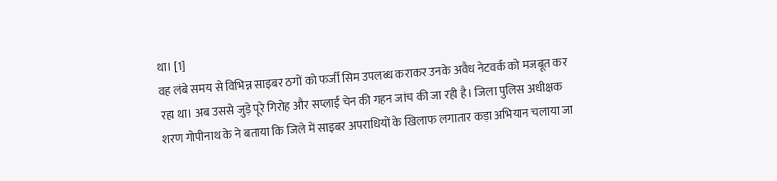था। [1]
वह लंबे समय से विभिन्न साइबर ठगों को फर्जी सिम उपलब्ध कराकर उनके अवैध नेटवर्क को मजबूत कर रहा था। अब उससे जुड़े पूरे गिरोह और सप्लाई चेन की गहन जांच की जा रही है। जिला पुलिस अधीक्षक शरण गोपीनाथ के ने बताया कि जिले में साइबर अपराधियों के खिलाफ लगातार कड़ा अभियान चलाया जा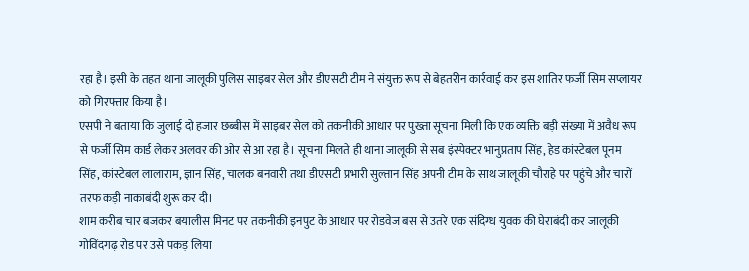रहा है। इसी के तहत थाना जालूकी पुलिस साइबर सेल और डीएसटी टीम ने संयुक्त रूप से बेहतरीन कार्रवाई कर इस शातिर फर्जी सिम सप्लायर को गिरफ्तार किया है।
एसपी ने बताया कि जुलाई दो हजार छब्बीस में साइबर सेल को तकनीकी आधार पर पुख्ता सूचना मिली कि एक व्यक्ति बड़ी संख्या में अवैध रूप से फर्जी सिम कार्ड लेकर अलवर की ओर से आ रहा है। सूचना मिलते ही थाना जालूकी से सब इंस्पेक्टर भानुप्रताप सिंह, हेड कांस्टेबल पूनम सिंह, कांस्टेबल लालाराम, ज्ञान सिंह, चालक बनवारी तथा डीएसटी प्रभारी सुल्तान सिंह अपनी टीम के साथ जालूकी चौराहे पर पहुंचे और चारों तरफ कड़ी नाकाबंदी शुरू कर दी।
शाम करीब चार बजकर बयालीस मिनट पर तकनीकी इनपुट के आधार पर रोडवेज बस से उतरे एक संदिग्ध युवक की घेराबंदी कर जालूकी गोविंदगढ़ रोड पर उसे पकड़ लिया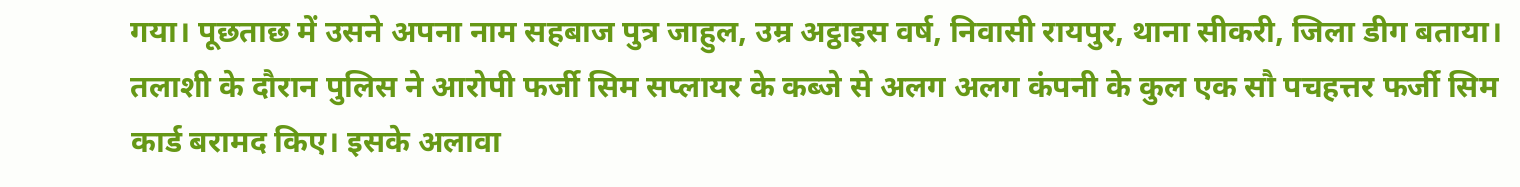गया। पूछताछ में उसने अपना नाम सहबाज पुत्र जाहुल, उम्र अट्ठाइस वर्ष, निवासी रायपुर, थाना सीकरी, जिला डीग बताया। तलाशी के दौरान पुलिस ने आरोपी फर्जी सिम सप्लायर के कब्जे से अलग अलग कंपनी के कुल एक सौ पचहत्तर फर्जी सिम कार्ड बरामद किए। इसके अलावा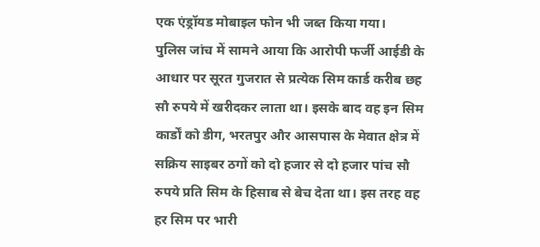एक एंड्रॉयड मोबाइल फोन भी जब्त किया गया।
पुलिस जांच में सामने आया कि आरोपी फर्जी आईडी के आधार पर सूरत गुजरात से प्रत्येक सिम कार्ड करीब छह सौ रुपये में खरीदकर लाता था। इसके बाद वह इन सिम कार्डों को डीग, भरतपुर और आसपास के मेवात क्षेत्र में सक्रिय साइबर ठगों को दो हजार से दो हजार पांच सौ रुपये प्रति सिम के हिसाब से बेच देता था। इस तरह वह हर सिम पर भारी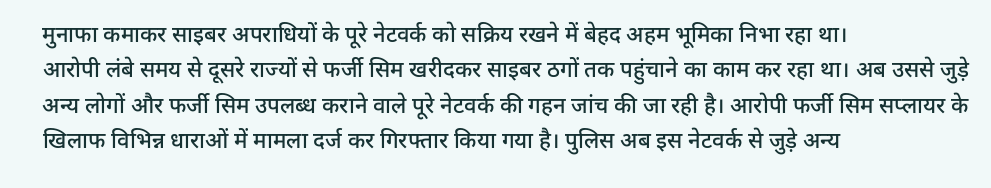मुनाफा कमाकर साइबर अपराधियों के पूरे नेटवर्क को सक्रिय रखने में बेहद अहम भूमिका निभा रहा था।
आरोपी लंबे समय से दूसरे राज्यों से फर्जी सिम खरीदकर साइबर ठगों तक पहुंचाने का काम कर रहा था। अब उससे जुड़े अन्य लोगों और फर्जी सिम उपलब्ध कराने वाले पूरे नेटवर्क की गहन जांच की जा रही है। आरोपी फर्जी सिम सप्लायर के खिलाफ विभिन्न धाराओं में मामला दर्ज कर गिरफ्तार किया गया है। पुलिस अब इस नेटवर्क से जुड़े अन्य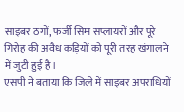साइबर ठगों, फर्जी सिम सप्लायरों और पूरे गिरोह की अवैध कड़ियों को पूरी तरह खंगालने में जुटी हुई है।
एसपी ने बताया कि जिले में साइबर अपराधियों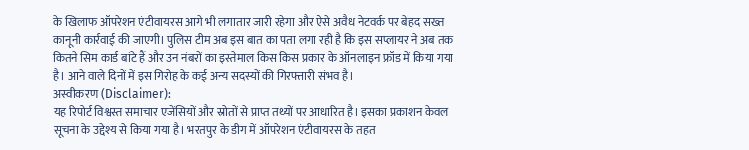के खिलाफ ऑपरेशन एंटीवायरस आगे भी लगातार जारी रहेगा और ऐसे अवैध नेटवर्क पर बेहद सख्त कानूनी कार्रवाई की जाएगी। पुलिस टीम अब इस बात का पता लगा रही है कि इस सप्लायर ने अब तक कितने सिम कार्ड बांटे हैं और उन नंबरों का इस्तेमाल किस किस प्रकार के ऑनलाइन फ्रॉड में किया गया है। आने वाले दिनों में इस गिरोह के कई अन्य सदस्यों की गिरफ्तारी संभव है।
अस्वीकरण (Disclaimer):
यह रिपोर्ट विश्वस्त समाचार एजेंसियों और स्रोतों से प्राप्त तथ्यों पर आधारित है। इसका प्रकाशन केवल सूचना के उद्देश्य से किया गया है। भरतपुर के डीग में ऑपरेशन एंटीवायरस के तहत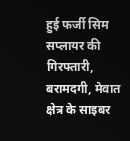हुई फर्जी सिम सप्लायर की गिरफ्तारी, बरामदगी, मेवात क्षेत्र के साइबर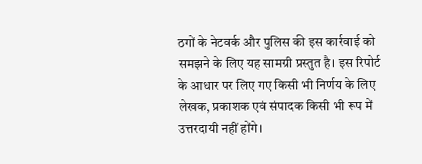ठगों के नेटवर्क और पुलिस की इस कार्रवाई को समझने के लिए यह सामग्री प्रस्तुत है। इस रिपोर्ट के आधार पर लिए गए किसी भी निर्णय के लिए लेखक, प्रकाशक एवं संपादक किसी भी रूप में उत्तरदायी नहीं होंगे।